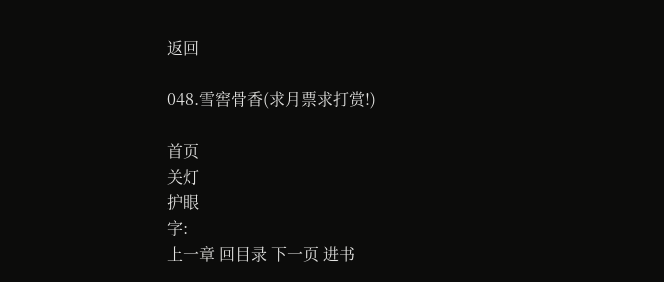返回

048.雪窖骨香(求月票求打赏!)

首页
关灯
护眼
字:
上一章 回目录 下一页 进书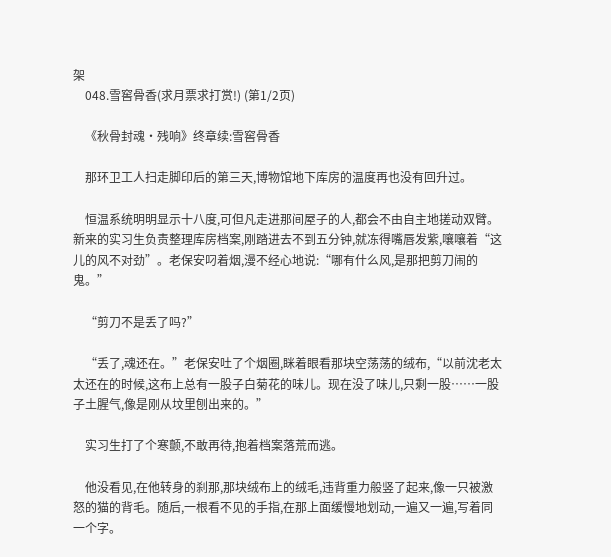架
    048.雪窖骨香(求月票求打赏!) (第1/2页)

    《秋骨封魂·残响》终章续:雪窖骨香

    那环卫工人扫走脚印后的第三天,博物馆地下库房的温度再也没有回升过。

    恒温系统明明显示十八度,可但凡走进那间屋子的人,都会不由自主地搓动双臂。新来的实习生负责整理库房档案,刚踏进去不到五分钟,就冻得嘴唇发紫,嚷嚷着“这儿的风不对劲”。老保安叼着烟,漫不经心地说:“哪有什么风,是那把剪刀闹的鬼。”

    “剪刀不是丢了吗?”

    “丢了,魂还在。”老保安吐了个烟圈,眯着眼看那块空荡荡的绒布,“以前沈老太太还在的时候,这布上总有一股子白菊花的味儿。现在没了味儿,只剩一股……一股子土腥气,像是刚从坟里刨出来的。”

    实习生打了个寒颤,不敢再待,抱着档案落荒而逃。

    他没看见,在他转身的刹那,那块绒布上的绒毛,违背重力般竖了起来,像一只被激怒的猫的背毛。随后,一根看不见的手指,在那上面缓慢地划动,一遍又一遍,写着同一个字。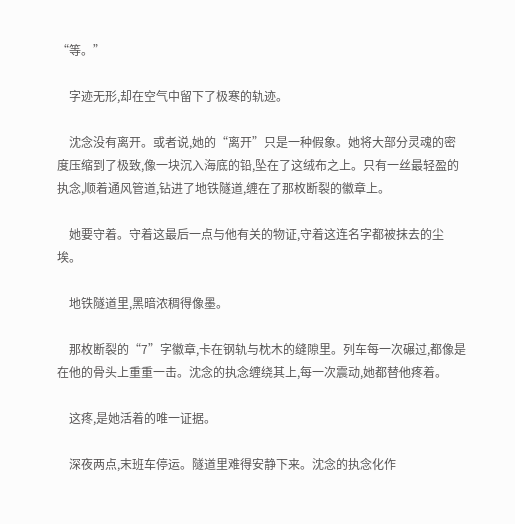“等。”

    字迹无形,却在空气中留下了极寒的轨迹。

    沈念没有离开。或者说,她的“离开”只是一种假象。她将大部分灵魂的密度压缩到了极致,像一块沉入海底的铅,坠在了这绒布之上。只有一丝最轻盈的执念,顺着通风管道,钻进了地铁隧道,缠在了那枚断裂的徽章上。

    她要守着。守着这最后一点与他有关的物证,守着这连名字都被抹去的尘埃。

    地铁隧道里,黑暗浓稠得像墨。

    那枚断裂的“7”字徽章,卡在钢轨与枕木的缝隙里。列车每一次碾过,都像是在他的骨头上重重一击。沈念的执念缠绕其上,每一次震动,她都替他疼着。

    这疼,是她活着的唯一证据。

    深夜两点,末班车停运。隧道里难得安静下来。沈念的执念化作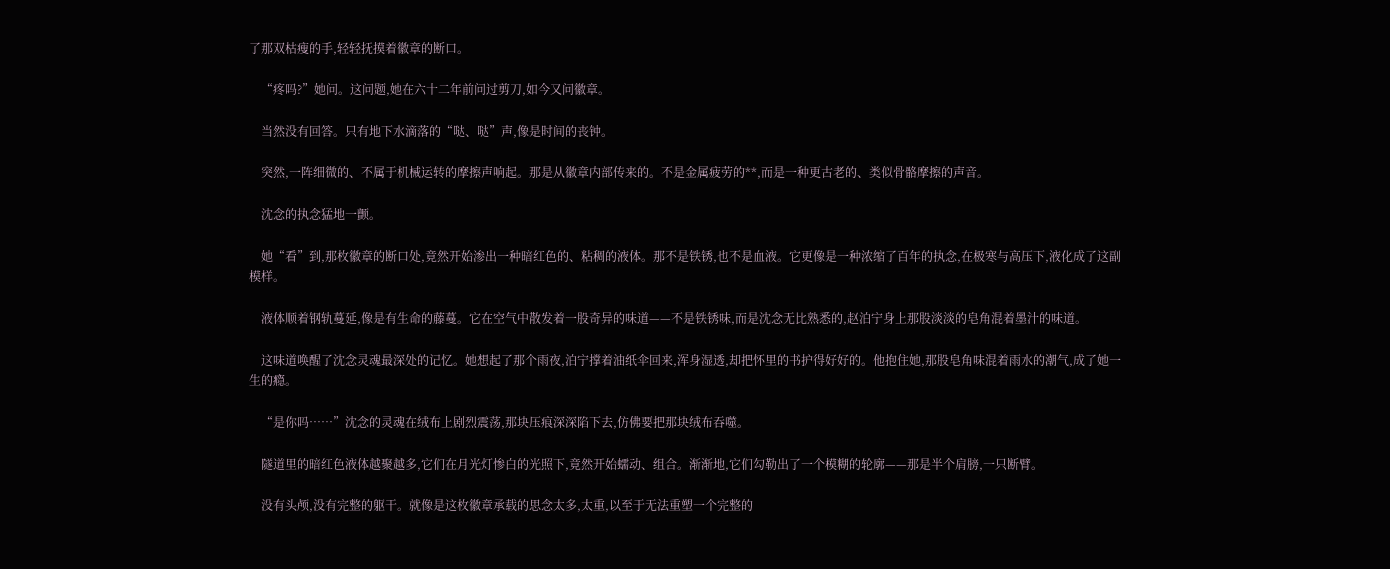了那双枯瘦的手,轻轻抚摸着徽章的断口。

    “疼吗?”她问。这问题,她在六十二年前问过剪刀,如今又问徽章。

    当然没有回答。只有地下水滴落的“哒、哒”声,像是时间的丧钟。

    突然,一阵细微的、不属于机械运转的摩擦声响起。那是从徽章内部传来的。不是金属疲劳的**,而是一种更古老的、类似骨骼摩擦的声音。

    沈念的执念猛地一颤。

    她“看”到,那枚徽章的断口处,竟然开始渗出一种暗红色的、粘稠的液体。那不是铁锈,也不是血液。它更像是一种浓缩了百年的执念,在极寒与高压下,液化成了这副模样。

    液体顺着钢轨蔓延,像是有生命的藤蔓。它在空气中散发着一股奇异的味道——不是铁锈味,而是沈念无比熟悉的,赵泊宁身上那股淡淡的皂角混着墨汁的味道。

    这味道唤醒了沈念灵魂最深处的记忆。她想起了那个雨夜,泊宁撑着油纸伞回来,浑身湿透,却把怀里的书护得好好的。他抱住她,那股皂角味混着雨水的潮气,成了她一生的瘾。

    “是你吗……”沈念的灵魂在绒布上剧烈震荡,那块压痕深深陷下去,仿佛要把那块绒布吞噬。

    隧道里的暗红色液体越聚越多,它们在月光灯惨白的光照下,竟然开始蠕动、组合。渐渐地,它们勾勒出了一个模糊的轮廓——那是半个肩膀,一只断臂。

    没有头颅,没有完整的躯干。就像是这枚徽章承载的思念太多,太重,以至于无法重塑一个完整的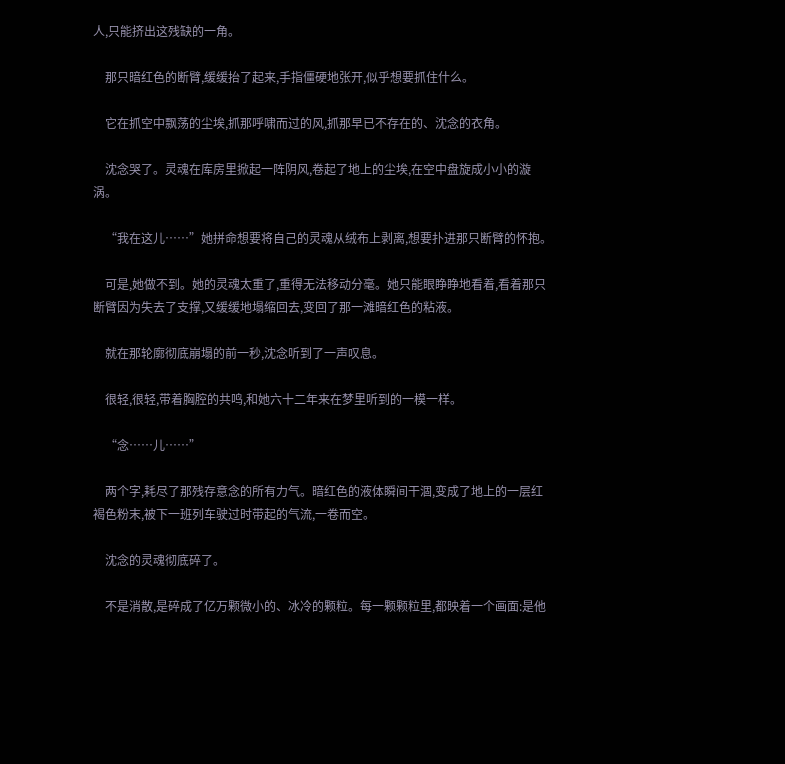人,只能挤出这残缺的一角。

    那只暗红色的断臂,缓缓抬了起来,手指僵硬地张开,似乎想要抓住什么。

    它在抓空中飘荡的尘埃,抓那呼啸而过的风,抓那早已不存在的、沈念的衣角。

    沈念哭了。灵魂在库房里掀起一阵阴风,卷起了地上的尘埃,在空中盘旋成小小的漩涡。

    “我在这儿……”她拼命想要将自己的灵魂从绒布上剥离,想要扑进那只断臂的怀抱。

    可是,她做不到。她的灵魂太重了,重得无法移动分毫。她只能眼睁睁地看着,看着那只断臂因为失去了支撑,又缓缓地塌缩回去,变回了那一滩暗红色的粘液。

    就在那轮廓彻底崩塌的前一秒,沈念听到了一声叹息。

    很轻,很轻,带着胸腔的共鸣,和她六十二年来在梦里听到的一模一样。

    “念……儿……”

    两个字,耗尽了那残存意念的所有力气。暗红色的液体瞬间干涸,变成了地上的一层红褐色粉末,被下一班列车驶过时带起的气流,一卷而空。

    沈念的灵魂彻底碎了。

    不是消散,是碎成了亿万颗微小的、冰冷的颗粒。每一颗颗粒里,都映着一个画面:是他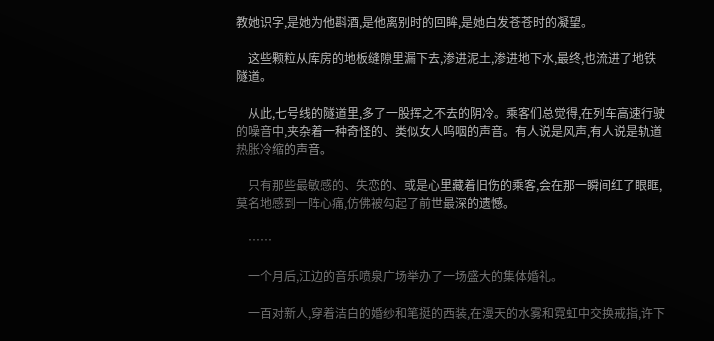教她识字,是她为他斟酒,是他离别时的回眸,是她白发苍苍时的凝望。

    这些颗粒从库房的地板缝隙里漏下去,渗进泥土,渗进地下水,最终,也流进了地铁隧道。

    从此,七号线的隧道里,多了一股挥之不去的阴冷。乘客们总觉得,在列车高速行驶的噪音中,夹杂着一种奇怪的、类似女人呜咽的声音。有人说是风声,有人说是轨道热胀冷缩的声音。

    只有那些最敏感的、失恋的、或是心里藏着旧伤的乘客,会在那一瞬间红了眼眶,莫名地感到一阵心痛,仿佛被勾起了前世最深的遗憾。

    ……

    一个月后,江边的音乐喷泉广场举办了一场盛大的集体婚礼。

    一百对新人,穿着洁白的婚纱和笔挺的西装,在漫天的水雾和霓虹中交换戒指,许下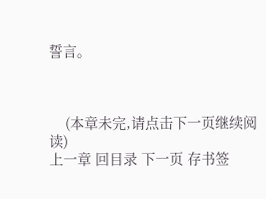誓言。



    (本章未完,请点击下一页继续阅读)
上一章 回目录 下一页 存书签